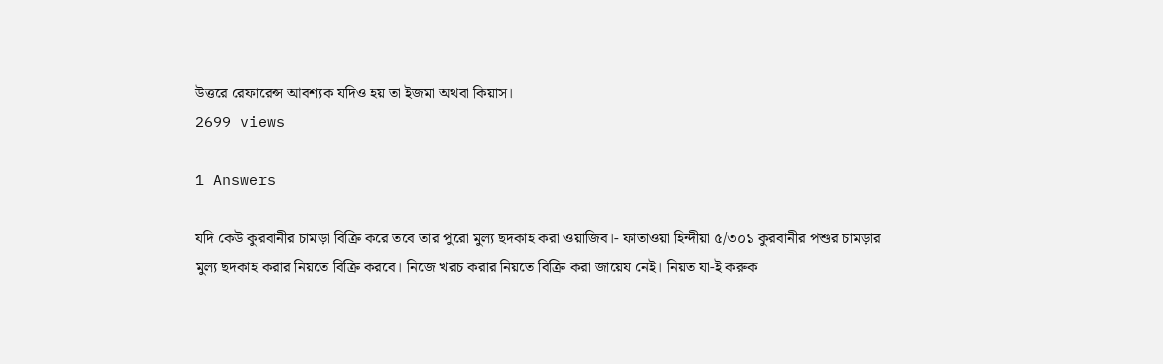উত্তরে রেফারেন্স আবশ্যক যদিও হয় তা ইজমা অথবা কিয়াস।
2699 views

1 Answers

যদি কেউ কুরবানীর চামড়া বিক্রি করে তবে তার পুরো মুল্য ছদকাহ করা ওয়াজিব।- ফাতাওয়া হিন্দীয়া ৫/৩০১ কুরবানীর পশুর চামড়ার মুল্য ছদকাহ করার নিয়তে বিক্রি করবে। নিজে খরচ করার নিয়তে বিক্রি করা জায়েয নেই। নিয়ত যা-ই করুক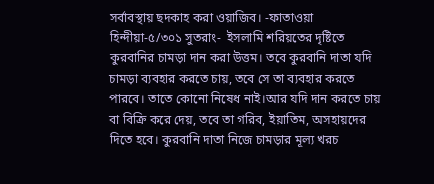সর্বাবস্থায় ছদকাহ করা ওয়াজিব। -ফাতাওয়া হিন্দীয়া-৫/৩০১ সুতরাং-  ইসলামি শরিয়তের দৃষ্টিতে কুরবানির চামড়া দান করা উত্তম। তবে কুরবানি দাতা যদি চামড়া ব্যবহার করতে চায়, তবে সে তা ব্যবহার করতে পারবে। তাতে কোনো নিষেধ নাই।আর যদি দান করতে চায় বা বিক্রি করে দেয়, তবে তা গরিব, ইয়াতিম, অসহায়দের দিতে হবে। কুরবানি দাতা নিজে চামড়ার মূল্য খরচ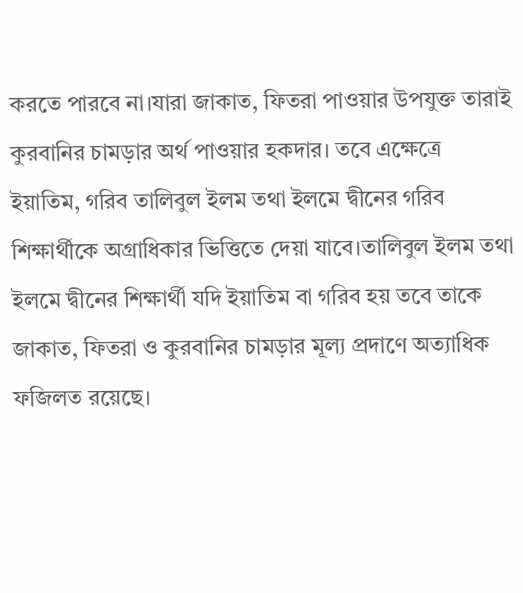করতে পারবে না।যারা জাকাত, ফিতরা পাওয়ার উপযুক্ত তারাই কুরবানির চামড়ার অর্থ পাওয়ার হকদার। তবে এক্ষেত্রে ইয়াতিম, গরিব তালিবুল ইলম তথা ইলমে দ্বীনের গরিব শিক্ষার্থীকে অগ্রাধিকার ভিত্তিতে দেয়া যাবে।তালিবুল ইলম তথা ইলমে দ্বীনের শিক্ষার্থী যদি ইয়াতিম বা গরিব হয় তবে তাকে জাকাত, ফিতরা ও কুরবানির চামড়ার মূল্য প্রদাণে অত্যাধিক ফজিলত রয়েছে।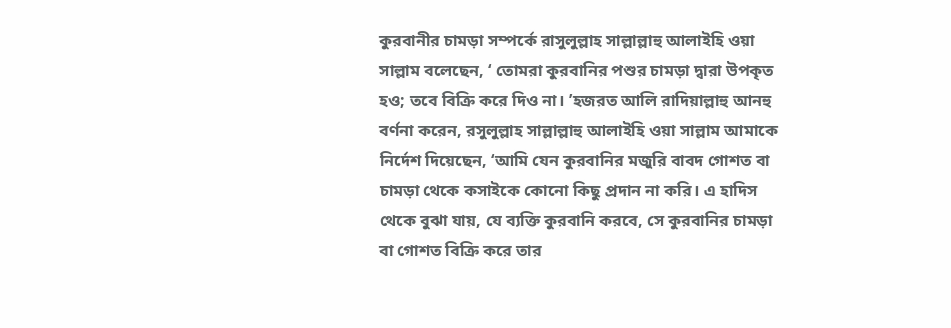কুরবানীর চামড়া সম্পর্কে রাসুলুল্লাহ সাল্লাল্লাহু আলাইহি ওয়া সাল্লাম বলেছেন, ‘ তোমরা কুরবানির পশুর চামড়া দ্বারা উপকৃত হও; তবে বিক্রি করে দিও না। ’হজরত আলি রাদিয়াল্লাহু আনহু বর্ণনা করেন, রসুলুল্লাহ সাল্লাল্লাহু আলাইহি ওয়া সাল্লাম আমাকে নির্দেশ দিয়েছেন, ‘আমি যেন কুরবানির মজুরি বাবদ গোশত বা চামড়া থেকে কসাইকে কোনো কিছু প্রদান না করি। এ হাদিস থেকে বুঝা যায়, যে ব্যক্তি কুরবানি করবে, সে কুরবানির চামড়া বা গোশত বিক্রি করে তার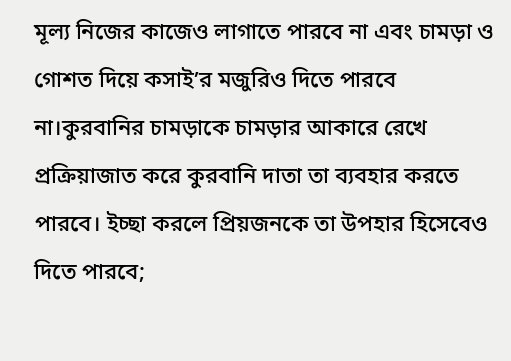মূল্য নিজের কাজেও লাগাতে পারবে না এবং চামড়া ও গোশত দিয়ে কসাই’র মজুরিও দিতে পারবে না।কুরবানির চামড়াকে চামড়ার আকারে রেখে প্রক্রিয়াজাত করে কুরবানি দাতা তা ব্যবহার করতে পারবে। ইচ্ছা করলে প্রিয়জনকে তা উপহার হিসেবেও দিতে পারবে;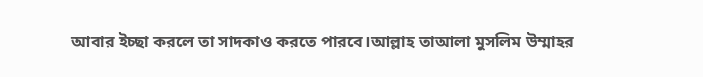আবার ইচ্ছা করলে তা সাদকাও করতে পারবে।আল্লাহ তাআলা মুসলিম উম্মাহর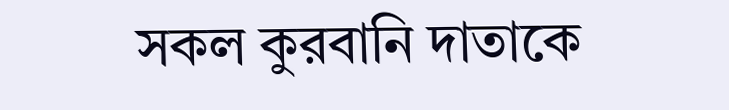সকল কুরবানি দাতাকে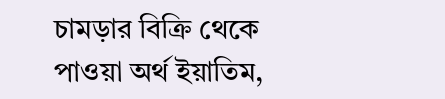চামড়ার বিক্রি থেকে পাওয়া অর্থ ইয়াতিম,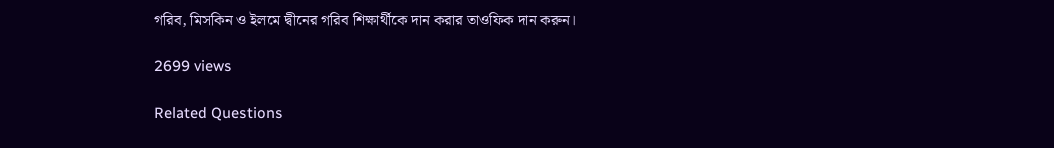গরিব, মিসকিন ও ইলমে দ্বীনের গরিব শিক্ষার্থীকে দান করার তাওফিক দান করুন।

2699 views

Related Questions